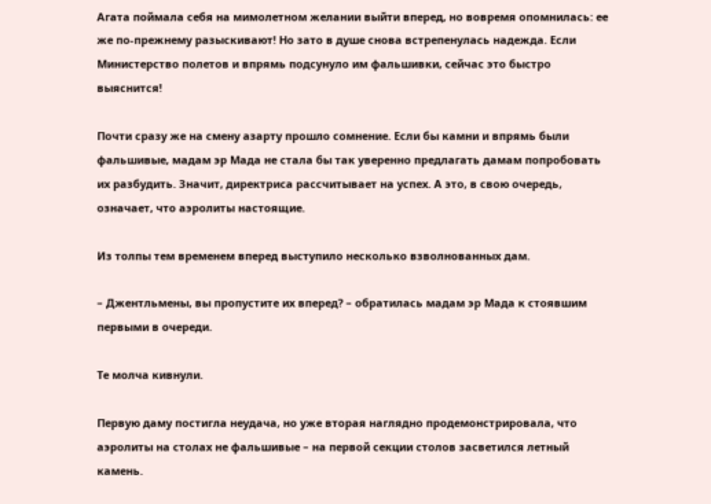Агата поймала себя на мимолетном желании выйти вперед, но вовремя опомнилась: ее же по-прежнему разыскивают! Но зато в душе снова встрепенулась надежда. Если Министерство полетов и впрямь подсунуло им фальшивки, сейчас это быстро выяснится!

Почти сразу же на смену азарту прошло сомнение. Если бы камни и впрямь были фальшивые, мадам эр Мада не стала бы так уверенно предлагать дамам попробовать их разбудить. Значит, директриса рассчитывает на успех. А это, в свою очередь, означает, что аэролиты настоящие.

Из толпы тем временем вперед выступило несколько взволнованных дам.

– Джентльмены, вы пропустите их вперед? – обратилась мадам эр Мада к стоявшим первыми в очереди.

Те молча кивнули.

Первую даму постигла неудача, но уже вторая наглядно продемонстрировала, что аэролиты на столах не фальшивые – на первой секции столов засветился летный камень.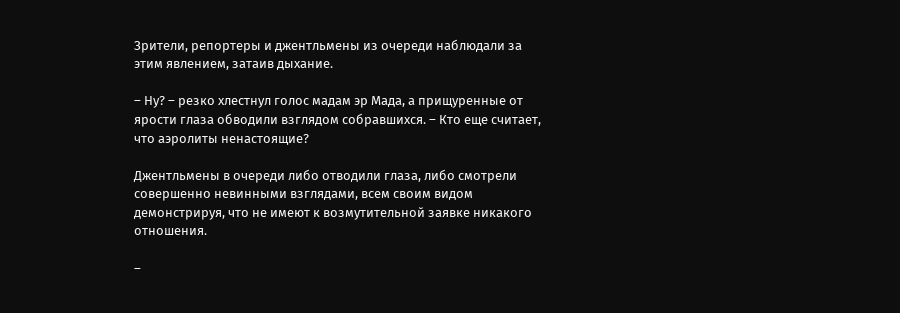Зрители, репортеры и джентльмены из очереди наблюдали за этим явлением, затаив дыхание.

– Ну? – резко хлестнул голос мадам эр Мада, а прищуренные от ярости глаза обводили взглядом собравшихся. – Кто еще считает, что аэролиты ненастоящие?

Джентльмены в очереди либо отводили глаза, либо смотрели совершенно невинными взглядами, всем своим видом демонстрируя, что не имеют к возмутительной заявке никакого отношения.

–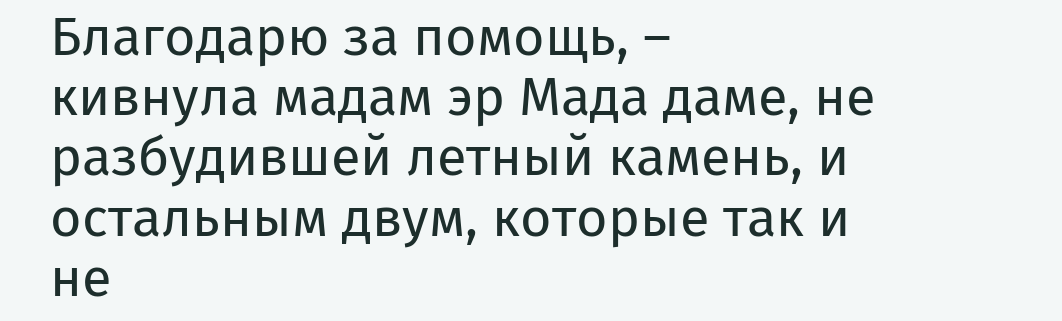Благодарю за помощь, – кивнула мадам эр Мада даме, не разбудившей летный камень, и остальным двум, которые так и не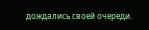дождались своей очереди.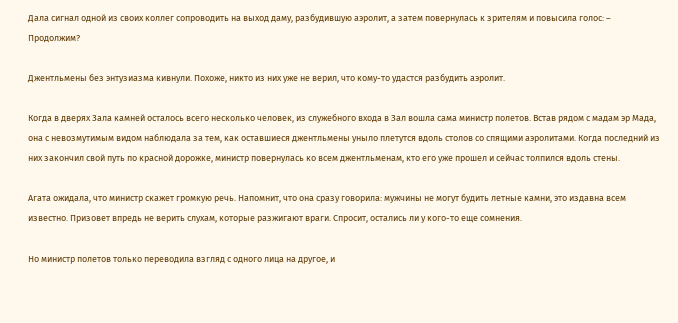Дала сигнал одной из своих коллег сопроводить на выход даму, разбудившую аэролит, а затем повернулась к зрителям и повысила голос: – Продолжим?

Джентльмены без энтузиазма кивнули. Похоже, никто из них уже не верил, что кому-то удастся разбудить аэролит.

Когда в дверях Зала камней осталось всего несколько человек, из служебного входа в Зал вошла сама министр полетов. Встав рядом с мадам эр Мада, она с невозмутимым видом наблюдала за тем, как оставшиеся джентльмены уныло плетутся вдоль столов со спящими аэролитами. Когда последний из них закончил свой путь по красной дорожке, министр повернулась ко всем джентльменам, кто его уже прошел и сейчас толпился вдоль стены.

Агата ожидала, что министр скажет громкую речь. Напомнит, что она сразу говорила: мужчины не могут будить летные камни, это издавна всем известно. Призовет впредь не верить слухам, которые разжигают враги. Спросит, остались ли у кого-то еще сомнения.

Но министр полетов только переводила взгляд с одного лица на другое, и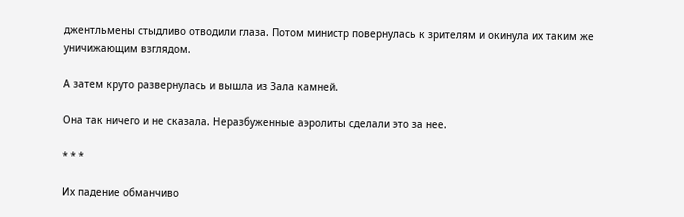джентльмены стыдливо отводили глаза. Потом министр повернулась к зрителям и окинула их таким же уничижающим взглядом.

А затем круто развернулась и вышла из Зала камней.

Она так ничего и не сказала. Неразбуженные аэролиты сделали это за нее.

* * *

Их падение обманчиво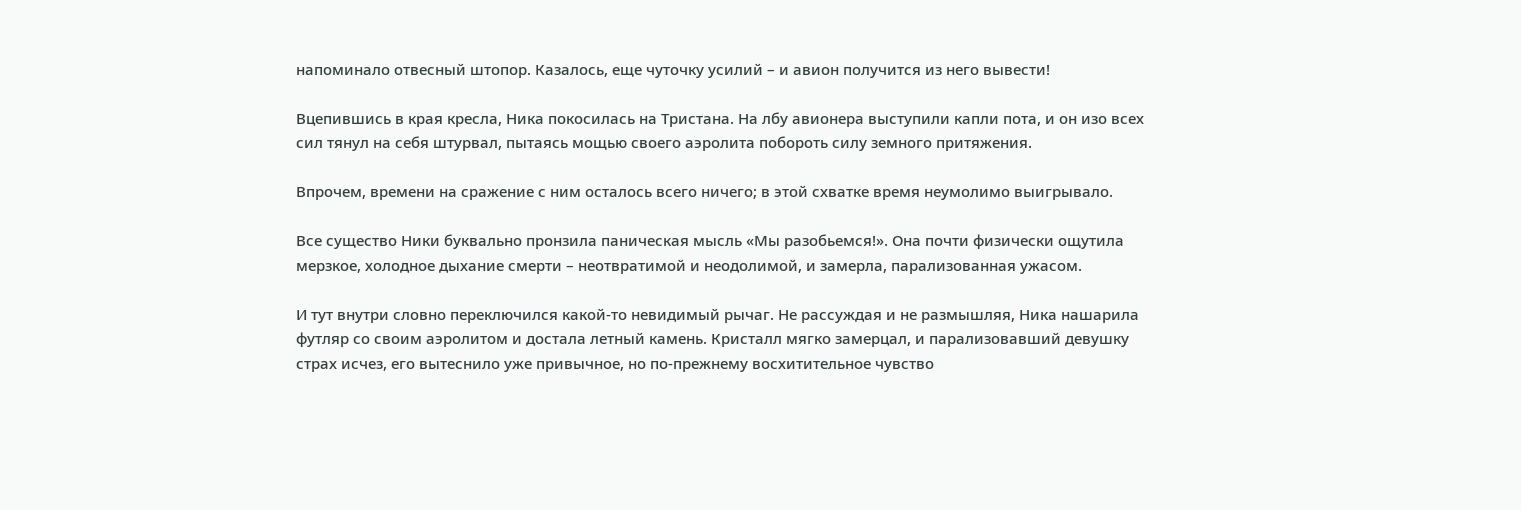напоминало отвесный штопор. Казалось, еще чуточку усилий – и авион получится из него вывести!

Вцепившись в края кресла, Ника покосилась на Тристана. На лбу авионера выступили капли пота, и он изо всех сил тянул на себя штурвал, пытаясь мощью своего аэролита побороть силу земного притяжения.

Впрочем, времени на сражение с ним осталось всего ничего; в этой схватке время неумолимо выигрывало.

Все существо Ники буквально пронзила паническая мысль «Мы разобьемся!». Она почти физически ощутила мерзкое, холодное дыхание смерти – неотвратимой и неодолимой, и замерла, парализованная ужасом.

И тут внутри словно переключился какой-то невидимый рычаг. Не рассуждая и не размышляя, Ника нашарила футляр со своим аэролитом и достала летный камень. Кристалл мягко замерцал, и парализовавший девушку страх исчез, его вытеснило уже привычное, но по-прежнему восхитительное чувство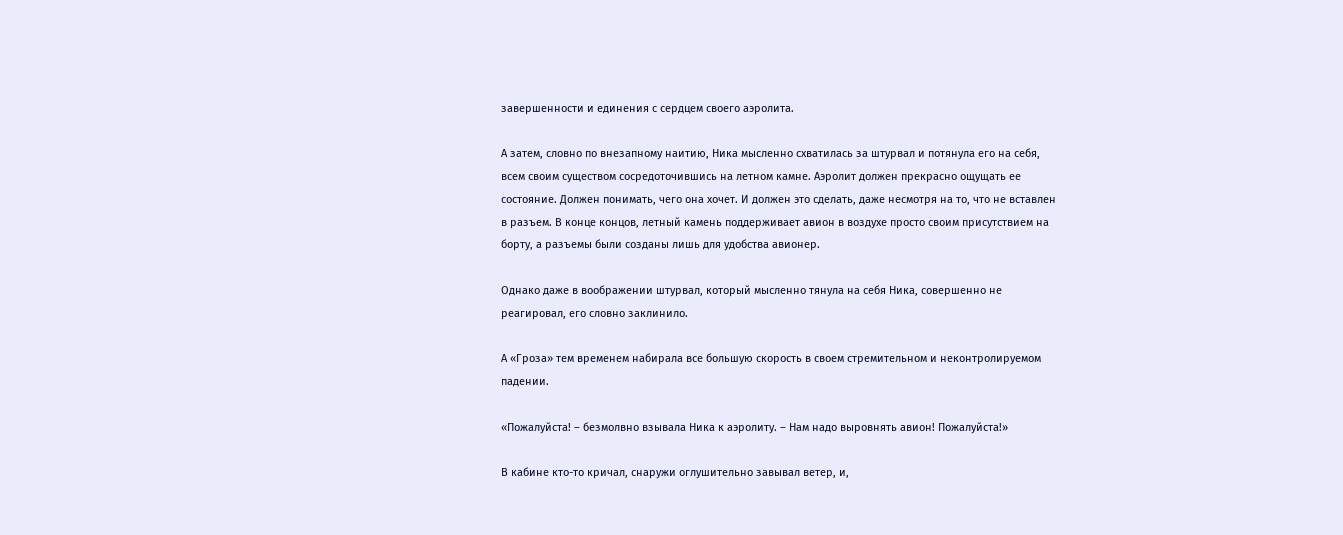завершенности и единения с сердцем своего аэролита.

А затем, словно по внезапному наитию, Ника мысленно схватилась за штурвал и потянула его на себя, всем своим существом сосредоточившись на летном камне. Аэролит должен прекрасно ощущать ее состояние. Должен понимать, чего она хочет. И должен это сделать, даже несмотря на то, что не вставлен в разъем. В конце концов, летный камень поддерживает авион в воздухе просто своим присутствием на борту, а разъемы были созданы лишь для удобства авионер.

Однако даже в воображении штурвал, который мысленно тянула на себя Ника, совершенно не реагировал, его словно заклинило.

А «Гроза» тем временем набирала все большую скорость в своем стремительном и неконтролируемом падении.

«Пожалуйста! – безмолвно взывала Ника к аэролиту. – Нам надо выровнять авион! Пожалуйста!»

В кабине кто-то кричал, снаружи оглушительно завывал ветер, и,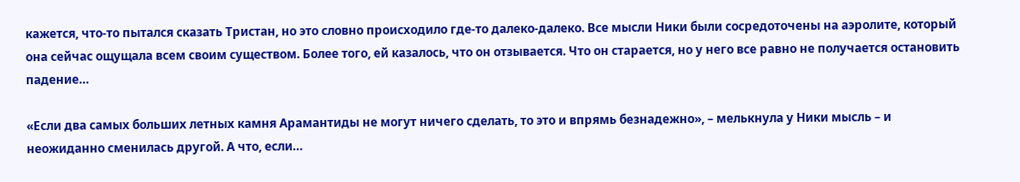кажется, что-то пытался сказать Тристан, но это словно происходило где-то далеко-далеко. Все мысли Ники были сосредоточены на аэролите, который она сейчас ощущала всем своим существом. Более того, ей казалось, что он отзывается. Что он старается, но у него все равно не получается остановить падение…

«Если два самых больших летных камня Арамантиды не могут ничего сделать, то это и впрямь безнадежно», – мелькнула у Ники мысль – и неожиданно сменилась другой. А что, если…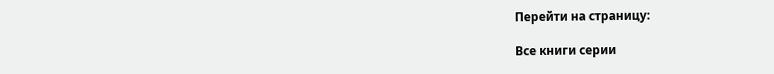Перейти на страницу:

Все книги серии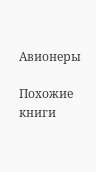Авионеры

Похожие книги